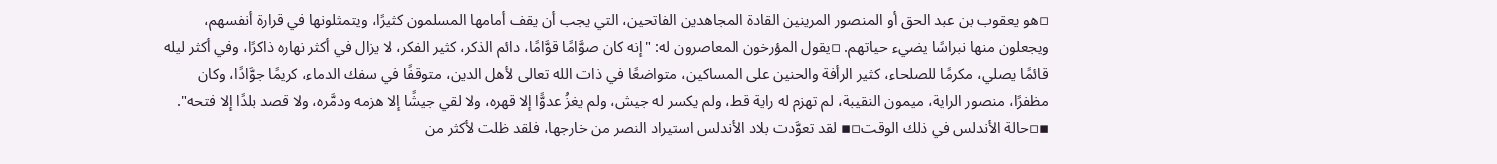▫هو يعقوب بن عبد الحق أو المنصور المرينين القادة المجاهدين الفاتحين، التي يجب أن يقف أمامها المسلمون كثيرًا، ويتمثلونها في قرارة أنفسهم، ويجعلون منها نبراسًا يضيء حياتهم. ▫يقول المؤرخون المعاصرون له: "إنه كان صوَّامًا قوَّامًا، دائم الذكر، كثير الفكر، لا يزال في أكثر نهاره ذاكرًا، وفي أكثر ليله قائمًا يصلي، مكرمًا للصلحاء، كثير الرأفة والحنين على المساكين، متواضعًا في ذات الله تعالى لأهل الدين، متوقفًا في سفك الدماء، كريمًا جوَّادًا، وكان مظفرًا، منصور الراية، ميمون النقيبة، لم تهزم له راية قط، ولم يكسر له جيش، ولم يغزُ عدوًّا إلا قهره، ولا لقي جيشًا إلا هزمه ودمَّره، ولا قصد بلدًا إلا فتحه". ▪▫حالة الأندلس في ذلك الوقت▫▪ لقد تعوَّدت بلاد الأندلس استيراد النصر من خارجها، فلقد ظلت لأكثر من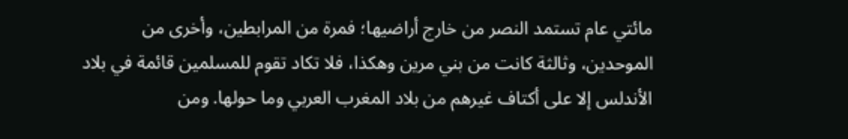مائتي عام تستمد النصر من خارج أراضيها؛ فمرة من المرابطين، وأخرى من الموحدين، وثالثة كانت من بني مرين وهكذا، فلا تكاد تقوم للمسلمين قائمة في بلاد الأندلس إلا على أكتاف غيرهم من بلاد المغرب العربي وما حولها. ومن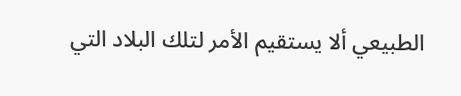الطبيعي ألا يستقيم الأمر لتلك البلاد التي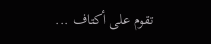تقوم على أكتاف ...